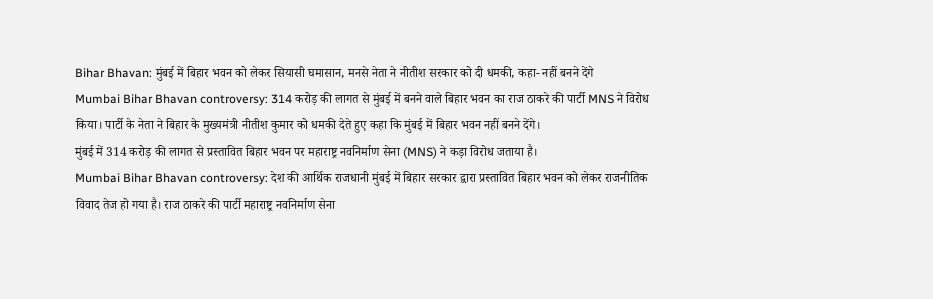Bihar Bhavan: मुंबई में बिहार भवन को लेकर सियासी घमासान, मनसे नेता ने नीतीश सरकार को दी धमकी, कहा- नहीं बनने देंगे
Mumbai Bihar Bhavan controversy: 314 करोड़ की लागत से मुंबई में बनने वाले बिहार भवन का राज ठाकरे की पार्टी MNS ने विरोध किया। पार्टी के नेता ने बिहार के मुख्यमंत्री नीतीश कुमार को धमकी देते हुए कहा कि मुंबई में बिहार भवन नहीं बनने देंगे।
मुंबई में 314 करोड़ की लागत से प्रस्तावित बिहार भवन पर महाराष्ट्र नवनिर्माण सेना (MNS) ने कड़ा विरोध जताया है।
Mumbai Bihar Bhavan controversy: देश की आर्थिक राजधानी मुंबई में बिहार सरकार द्वारा प्रस्तावित बिहार भवन को लेकर राजनीतिक विवाद तेज हो गया है। राज ठाकरे की पार्टी महाराष्ट्र नवनिर्माण सेना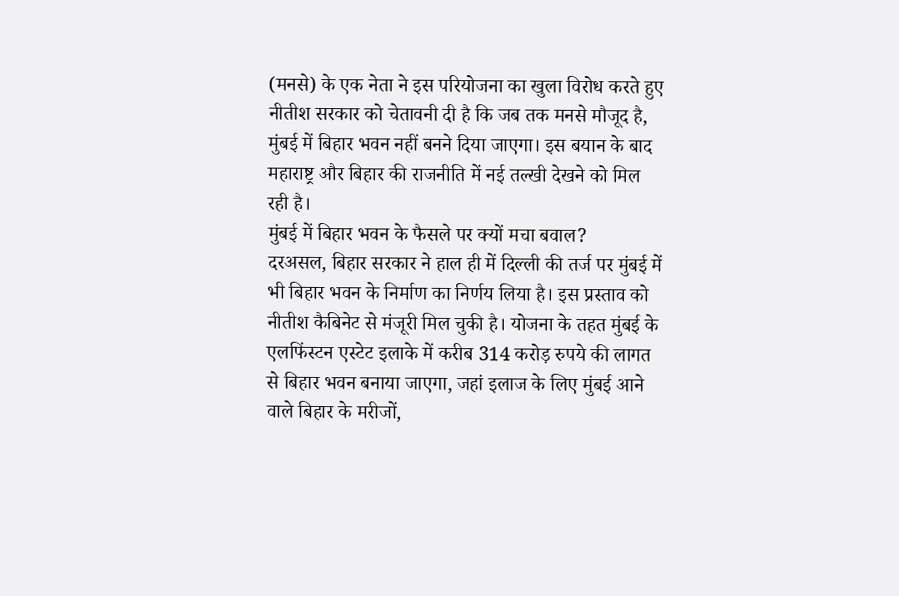(मनसे) के एक नेता ने इस परियोजना का खुला विरोध करते हुए नीतीश सरकार को चेतावनी दी है कि जब तक मनसे मौजूद है, मुंबई में बिहार भवन नहीं बनने दिया जाएगा। इस बयान के बाद महाराष्ट्र और बिहार की राजनीति में नई तल्खी देखने को मिल रही है।
मुंबई में बिहार भवन के फैसले पर क्यों मचा बवाल?
दरअसल, बिहार सरकार ने हाल ही में दिल्ली की तर्ज पर मुंबई में भी बिहार भवन के निर्माण का निर्णय लिया है। इस प्रस्ताव को नीतीश कैबिनेट से मंजूरी मिल चुकी है। योजना के तहत मुंबई के एलफिंस्टन एस्टेट इलाके में करीब 314 करोड़ रुपये की लागत से बिहार भवन बनाया जाएगा, जहां इलाज के लिए मुंबई आने वाले बिहार के मरीजों,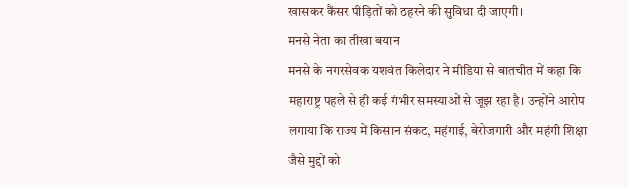खासकर कैंसर पीड़ितों को ठहरने की सुविधा दी जाएगी।
मनसे नेता का तीखा बयान
मनसे के नगरसेवक यशवंत किलेदार ने मीडिया से बातचीत में कहा कि महाराष्ट्र पहले से ही कई गंभीर समस्याओं से जूझ रहा है। उन्होंने आरोप लगाया कि राज्य में किसान संकट, महंगाई, बेरोजगारी और महंगी शिक्षा जैसे मुद्दों को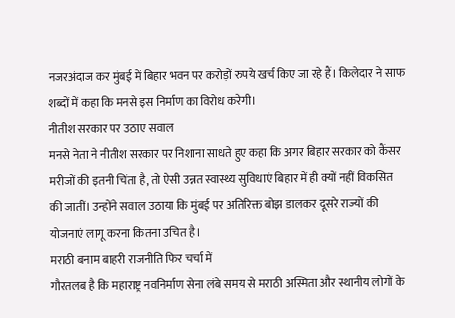नजरअंदाज कर मुंबई में बिहार भवन पर करोड़ों रुपये खर्च किए जा रहे हैं। किलेदार ने साफ शब्दों में कहा कि मनसे इस निर्माण का विरोध करेगी।
नीतीश सरकार पर उठाए सवाल
मनसे नेता ने नीतीश सरकार पर निशाना साधते हुए कहा कि अगर बिहार सरकार को कैंसर मरीजों की इतनी चिंता है, तो ऐसी उन्नत स्वास्थ्य सुविधाएं बिहार में ही क्यों नहीं विकसित की जातीं। उन्होंने सवाल उठाया कि मुंबई पर अतिरिक्त बोझ डालकर दूसरे राज्यों की योजनाएं लागू करना कितना उचित है।
मराठी बनाम बाहरी राजनीति फिर चर्चा में
गौरतलब है कि महाराष्ट्र नवनिर्माण सेना लंबे समय से मराठी अस्मिता और स्थानीय लोगों के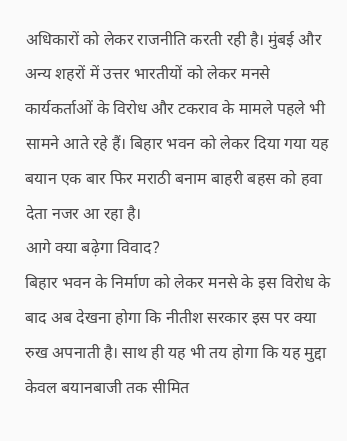अधिकारों को लेकर राजनीति करती रही है। मुंबई और अन्य शहरों में उत्तर भारतीयों को लेकर मनसे कार्यकर्ताओं के विरोध और टकराव के मामले पहले भी सामने आते रहे हैं। बिहार भवन को लेकर दिया गया यह बयान एक बार फिर मराठी बनाम बाहरी बहस को हवा देता नजर आ रहा है।
आगे क्या बढ़ेगा विवाद?
बिहार भवन के निर्माण को लेकर मनसे के इस विरोध के बाद अब देखना होगा कि नीतीश सरकार इस पर क्या रुख अपनाती है। साथ ही यह भी तय होगा कि यह मुद्दा केवल बयानबाजी तक सीमित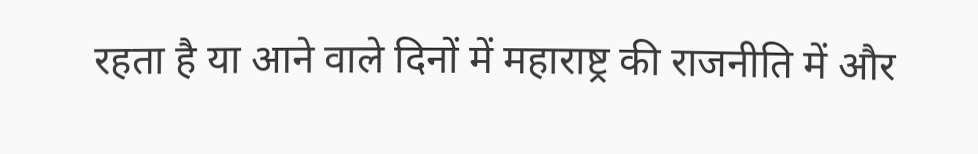रहता है या आने वाले दिनों में महाराष्ट्र की राजनीति में और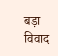बड़ा विवाद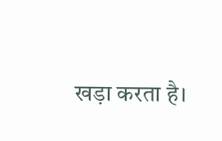खड़ा करता है।